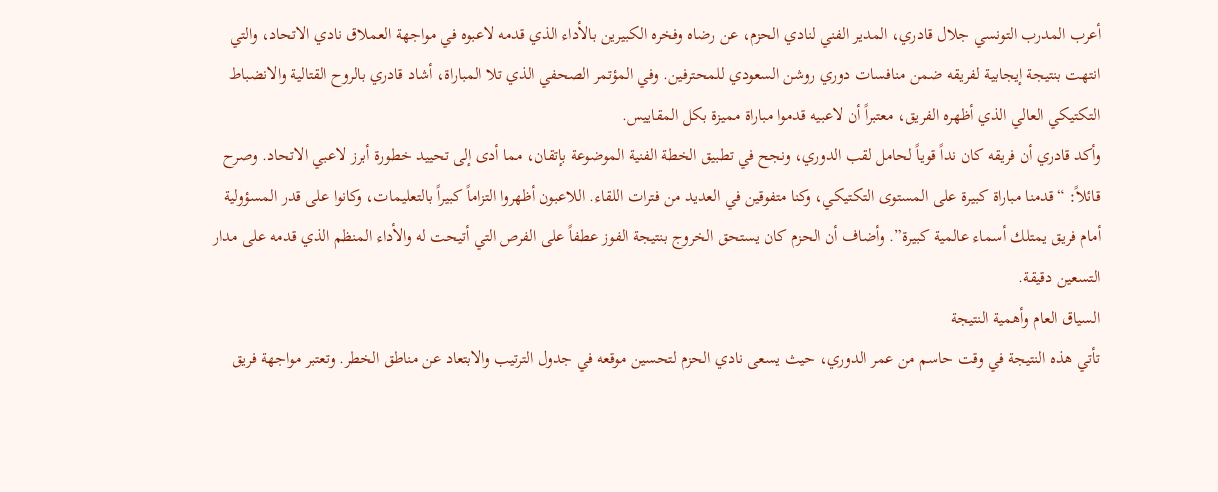أعرب المدرب التونسي جلال قادري، المدير الفني لنادي الحزم، عن رضاه وفخره الكبيرين بالأداء الذي قدمه لاعبوه في مواجهة العملاق نادي الاتحاد، والتي انتهت بنتيجة إيجابية لفريقه ضمن منافسات دوري روشن السعودي للمحترفين. وفي المؤتمر الصحفي الذي تلا المباراة، أشاد قادري بالروح القتالية والانضباط التكتيكي العالي الذي أظهره الفريق، معتبراً أن لاعبيه قدموا مباراة مميزة بكل المقاييس.
وأكد قادري أن فريقه كان نداً قوياً لحامل لقب الدوري، ونجح في تطبيق الخطة الفنية الموضوعة بإتقان، مما أدى إلى تحييد خطورة أبرز لاعبي الاتحاد. وصرح قائلاً: “قدمنا مباراة كبيرة على المستوى التكتيكي، وكنا متفوقين في العديد من فترات اللقاء. اللاعبون أظهروا التزاماً كبيراً بالتعليمات، وكانوا على قدر المسؤولية أمام فريق يمتلك أسماء عالمية كبيرة”. وأضاف أن الحزم كان يستحق الخروج بنتيجة الفوز عطفاً على الفرص التي أتيحت له والأداء المنظم الذي قدمه على مدار التسعين دقيقة.
السياق العام وأهمية النتيجة
تأتي هذه النتيجة في وقت حاسم من عمر الدوري، حيث يسعى نادي الحزم لتحسين موقعه في جدول الترتيب والابتعاد عن مناطق الخطر. وتعتبر مواجهة فريق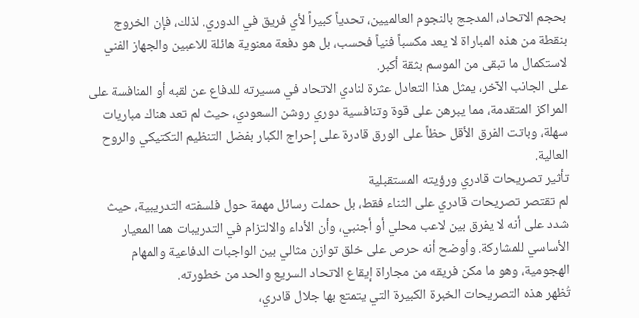بحجم الاتحاد، المدجج بالنجوم العالميين، تحدياً كبيراً لأي فريق في الدوري. لذلك، فإن الخروج بنقطة من هذه المباراة لا يعد مكسباً فنياً فحسب، بل هو دفعة معنوية هائلة للاعبين والجهاز الفني لاستكمال ما تبقى من الموسم بثقة أكبر.
على الجانب الآخر، يمثل هذا التعادل عثرة لنادي الاتحاد في مسيرته للدفاع عن لقبه أو المنافسة على المراكز المتقدمة، مما يبرهن على قوة وتنافسية دوري روشن السعودي، حيث لم تعد هناك مباريات سهلة، وباتت الفرق الأقل حظاً على الورق قادرة على إحراج الكبار بفضل التنظيم التكتيكي والروح العالية.
تأثير تصريحات قادري ورؤيته المستقبلية
لم تقتصر تصريحات قادري على الثناء فقط، بل حملت رسائل مهمة حول فلسفته التدريبية، حيث شدد على أنه لا يفرق بين لاعب محلي أو أجنبي، وأن الأداء والالتزام في التدريبات هما المعيار الأساسي للمشاركة. وأوضح أنه حرص على خلق توازن مثالي بين الواجبات الدفاعية والمهام الهجومية، وهو ما مكن فريقه من مجاراة إيقاع الاتحاد السريع والحد من خطورته.
تُظهر هذه التصريحات الخبرة الكبيرة التي يتمتع بها جلال قادري،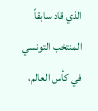الذي قاد سابقاً المنتخب التونسي في كأس العالم،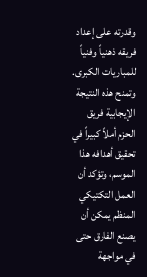وقدرته على إعداد فريقه ذهنياً وفنياً للمباريات الكبرى. وتمنح هذه النتيجة الإيجابية فريق الحزم أملاً كبيراً في تحقيق أهدافه هذا الموسم، وتؤكد أن العمل التكتيكي المنظم يمكن أن يصنع الفارق حتى في مواجهة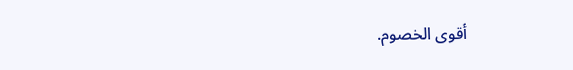أقوى الخصوم.